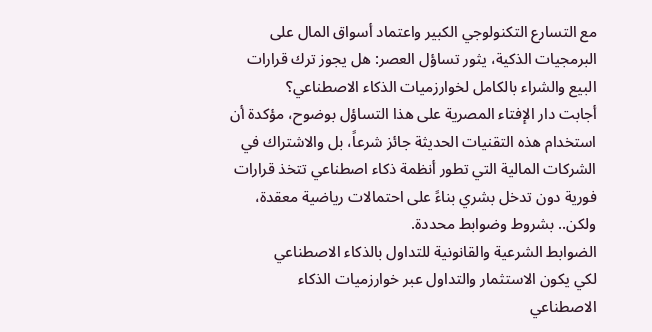مع التسارع التكنولوجي الكبير واعتماد أسواق المال على البرمجيات الذكية، يثور تساؤل العصر: هل يجوز ترك قرارات البيع والشراء بالكامل لخوارزميات الذكاء الاصطناعي؟
أجابت دار الإفتاء المصرية على هذا التساؤل بوضوح، مؤكدة أن استخدام هذه التقنيات الحديثة جائز شرعاً، بل والاشتراك في الشركات المالية التي تطور أنظمة ذكاء اصطناعي تتخذ قرارات فورية دون تدخل بشري بناءً على احتمالات رياضية معقدة، ولكن.. بشروط وضوابط محددة.
الضوابط الشرعية والقانونية للتداول بالذكاء الاصطناعي
لكي يكون الاستثمار والتداول عبر خوارزميات الذكاء الاصطناعي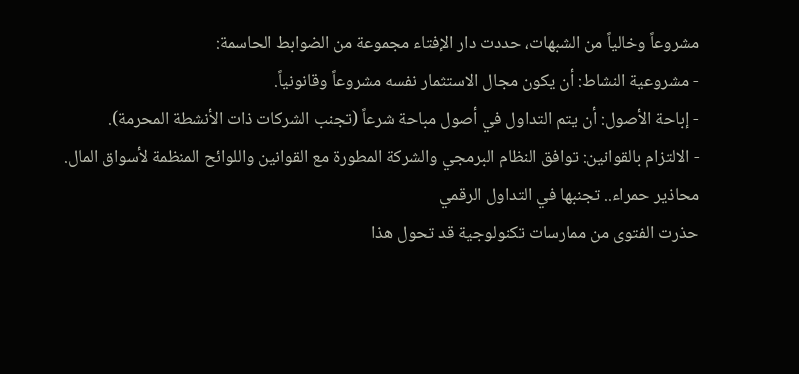مشروعاً وخالياً من الشبهات، حددت دار الإفتاء مجموعة من الضوابط الحاسمة:
- مشروعية النشاط: أن يكون مجال الاستثمار نفسه مشروعاً وقانونياً.
- إباحة الأصول: أن يتم التداول في أصول مباحة شرعاً (تجنب الشركات ذات الأنشطة المحرمة).
- الالتزام بالقوانين: توافق النظام البرمجي والشركة المطورة مع القوانين واللوائح المنظمة لأسواق المال.
محاذير حمراء.. تجنبها في التداول الرقمي
حذرت الفتوى من ممارسات تكنولوجية قد تحول هذا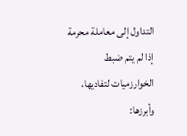التداول إلى معاملة محرمة إذا لم يتم ضبط الخوارزميات لتفاديها، وأبرزها: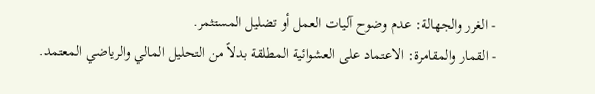- الغرر والجهالة: عدم وضوح آليات العمل أو تضليل المستثمر.
- القمار والمقامرة: الاعتماد على العشوائية المطلقة بدلاً من التحليل المالي والرياضي المعتمد.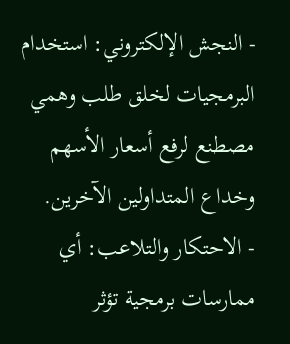- النجش الإلكتروني: استخدام البرمجيات لخلق طلب وهمي مصطنع لرفع أسعار الأسهم وخداع المتداولين الآخرين.
- الاحتكار والتلاعب: أي ممارسات برمجية تؤثر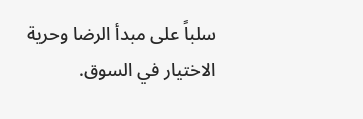سلباً على مبدأ الرضا وحرية الاختيار في السوق.